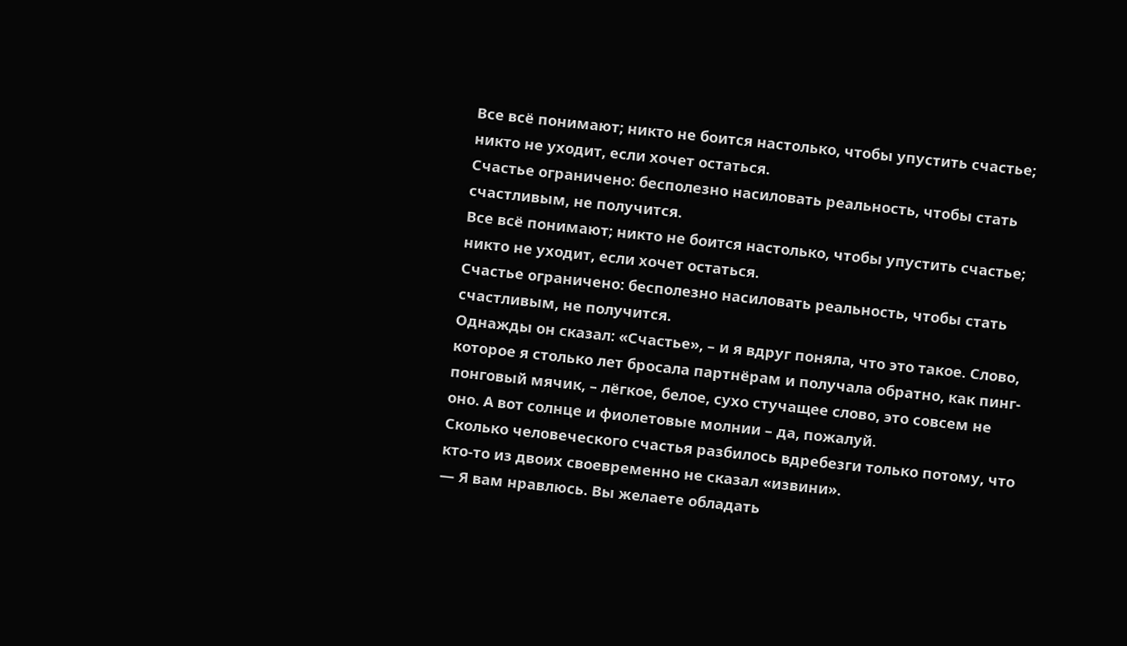Все всё понимают; никто не боится настолько, чтобы упустить счастье; никто не уходит, если хочет остаться.
Счастье ограничено: бесполезно насиловать реальность, чтобы стать счастливым, не получится.
Все всё понимают; никто не боится настолько, чтобы упустить счастье; никто не уходит, если хочет остаться.
Счастье ограничено: бесполезно насиловать реальность, чтобы стать счастливым, не получится.
Однажды он сказал: «Счастье», – и я вдруг поняла, что это такое. Слово, которое я столько лет бросала партнёрам и получала обратно, как пинг-понговый мячик, – лёгкое, белое, сухо стучащее слово, это совсем не оно. А вот солнце и фиолетовые молнии – да, пожалуй.
Сколько человеческого счастья разбилось вдребезги только потому, что кто-то из двоих своевременно не сказал «извини».
— Я вам нравлюсь. Вы желаете обладать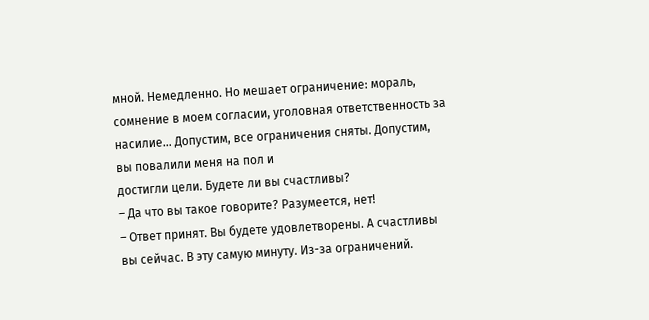мной. Немедленно. Но мешает ограничение: мораль, сомнение в моем согласии, уголовная ответственность за насилие… Допустим, все ограничения сняты. Допустим, вы повалили меня на пол и
достигли цели. Будете ли вы счастливы?
– Да что вы такое говорите? Разумеется, нет!
– Ответ принят. Вы будете удовлетворены. А счастливы вы сейчас. В эту самую минуту. Из-за ограничений.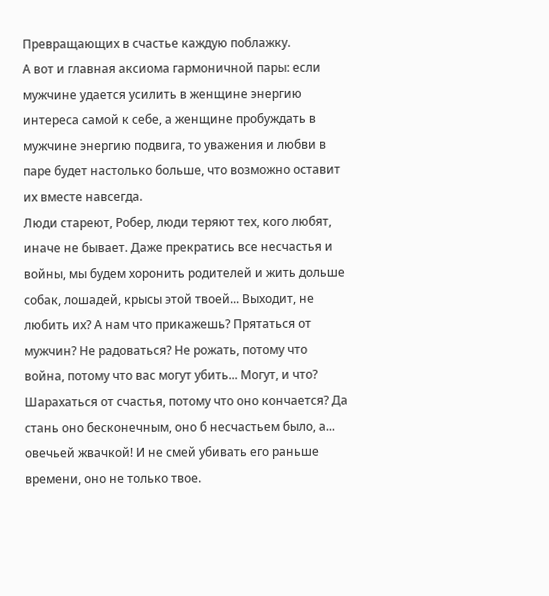Превращающих в счастье каждую поблажку.
А вот и главная аксиома гармоничной пары: если мужчине удается усилить в женщине энергию интереса самой к себе, а женщине пробуждать в мужчине энергию подвига, то уважения и любви в паре будет настолько больше, что возможно оставит их вместе навсегда.
Люди стареют, Робер, люди теряют тех, кого любят, иначе не бывает. Даже прекратись все несчастья и войны, мы будем хоронить родителей и жить дольше собак, лошадей, крысы этой твоей... Выходит, не любить их? А нам что прикажешь? Прятаться от мужчин? Не радоваться? Не рожать, потому что война, потому что вас могут убить... Могут, и что? Шарахаться от счастья, потому что оно кончается? Да стань оно бесконечным, оно б несчастьем было, а... овечьей жвачкой! И не смей убивать его раньше времени, оно не только твое.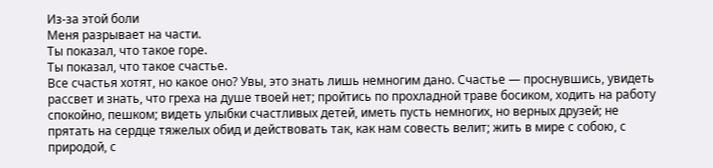Из-за этой боли
Меня разрывает на части.
Ты показал, что такое горе.
Ты показал, что такое счастье.
Все счастья хотят, но какое оно? Увы, это знать лишь немногим дано. Счастье — проснувшись, увидеть рассвет и знать, что греха на душе твоей нет; пройтись по прохладной траве босиком, ходить на работу спокойно, пешком; видеть улыбки счастливых детей, иметь пусть немногих, но верных друзей; не прятать на сердце тяжелых обид и действовать так, как нам совесть велит; жить в мире с собою, с природой, с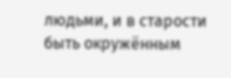людьми, и в старости быть окружённым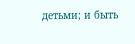детьми; и быть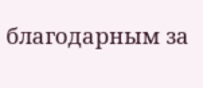благодарным за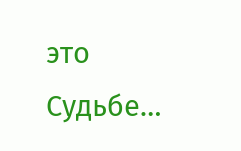это Судьбе…